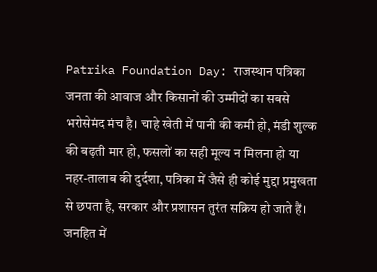Patrika Foundation Day: राजस्थान पत्रिका जनता की आवाज और किसानों की उम्मीदों का सबसे भरोसेमंद मंच है। चाहे खेती में पानी की कमी हो, मंडी शुल्क की बढ़ती मार हो, फसलों का सही मूल्य न मिलना हो या नहर-तालाब की दुर्दशा, पत्रिका में जैसे ही कोई मुद्दा प्रमुखता से छपता है, सरकार और प्रशासन तुरंत सक्रिय हो जाते हैं। जनहित में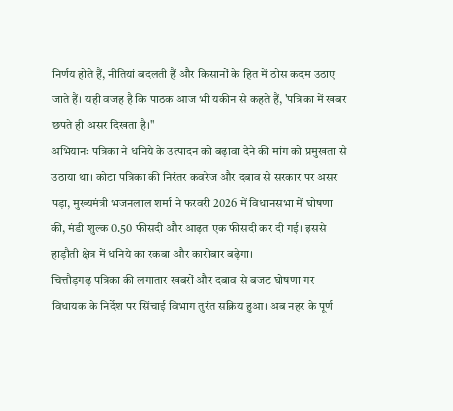निर्णय होते हैं, नीतियां बदलती हैं और किसानों के हित में ठोस कदम उठाए जाते हैं। यही वजह है कि पाठक आज भी यकीन से कहते हैं, 'पत्रिका में खबर छपते ही असर दिखता है।"
अभियानः पत्रिका ने धनिये के उत्पादन को बढ़ावा देने की मांग को प्रमुखता से उठाया था। कोटा पत्रिका की निरंतर कवरेज और दबाव से सरकार पर असर पड़ा, मुख्यमंत्री भजनलाल शर्मा ने फरवरी 2026 में विधानसभा में घोषणा की, मंडी शुल्क 0.50 फीसदी और आढ़त एक फीसदी कर दी गई। इससे हाड़ौती क्षेत्र में धनिये का रकबा और कारोबार बढ़ेगा।
चित्तौड़गढ़ पत्रिका की लगातार खबरों और दबाव से बजट घोषणा गर विधायक के निर्देश पर सिंचाई विभाग तुरंत सक्रिय हुआ। अब नहर के पूर्ण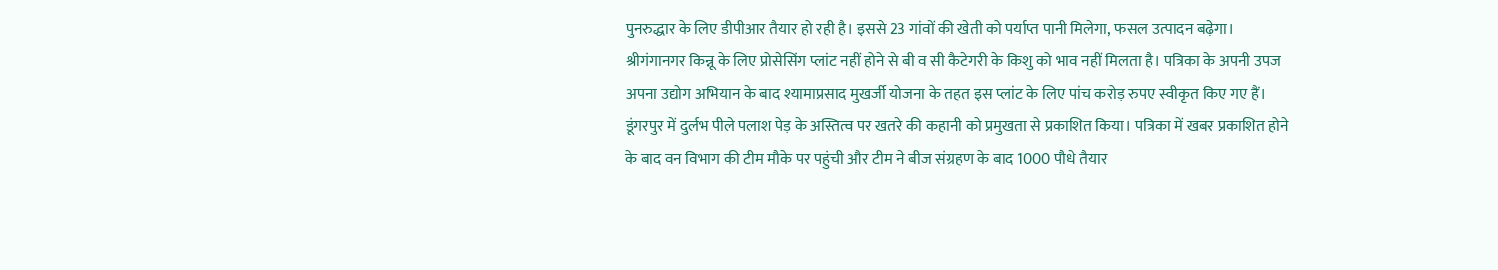पुनरुद्धार के लिए डीपीआर तैयार हो रही है। इससे 23 गांवों की खेती को पर्याप्त पानी मिलेगा, फसल उत्पादन बढ़ेगा।
श्रीगंगानगर किन्नू के लिए प्रोसेसिंग प्लांट नहीं होने से बी व सी कैटेगरी के किशु को भाव नहीं मिलता है। पत्रिका के अपनी उपज अपना उद्योग अभियान के बाद श्यामाप्रसाद मुखर्जी योजना के तहत इस प्लांट के लिए पांच करोड़ रुपए स्वीकृत किए गए हैं।
डूंगरपुर में दुर्लभ पीले पलाश पेड़ के अस्तित्व पर खतरे की कहानी को प्रमुखता से प्रकाशित किया। पत्रिका में खबर प्रकाशित होने के बाद वन विभाग की टीम मौके पर पहुंची और टीम ने बीज संग्रहण के बाद 1000 पौधे तैयार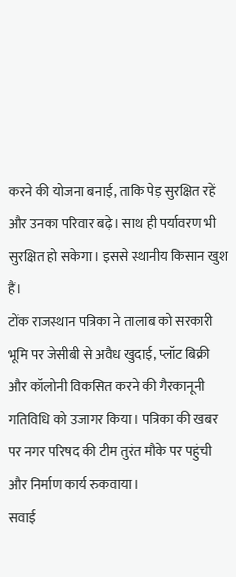करने की योजना बनाई, ताकि पेड़ सुरक्षित रहें और उनका परिवार बढ़े। साथ ही पर्यावरण भी सुरक्षित हो सकेगा। इससे स्थानीय किसान खुश हैं।
टोंक राजस्थान पत्रिका ने तालाब को सरकारी भूमि पर जेसीबी से अवैध खुदाई, प्लॉट बिक्री और कॉलोनी विकसित करने की गैरकानूनी गतिविधि को उजागर किया। पत्रिका की खबर पर नगर परिषद की टीम तुरंत मौके पर पहुंची और निर्माण कार्य रुकवाया।
सवाई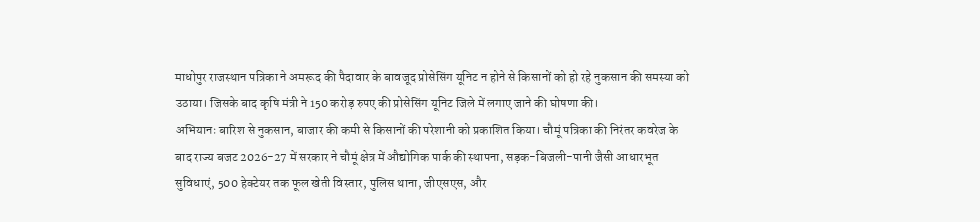माधोपुर राजस्थान पत्रिका ने अमरूद की पैदावार के बावजूद प्रोसेसिंग यूनिट न होने से किसानों को हो रहे नुकसान की समस्या को उठाया। जिसके बाद कृषि मंत्री ने 150 करोड़ रुपए की प्रोसेसिंग यूनिट जिले में लगाए जाने की घोषणा की।
अभियानः बारिश से नुकसान, बाजार की कमी से किसानों की परेशानी को प्रकाशित किया। चौमूं पत्रिका की निरंतर कवरेज के बाद राज्य बजट 2026-27 में सरकार ने चौमूं क्षेत्र में औद्योगिक पार्क की स्थापना, सड़क-बिजली-पानी जैसी आधारभूत सुविधाएं, 500 हेक्टेयर तक फूल खेती विस्तार, पुलिस थाना, जीएसएस, और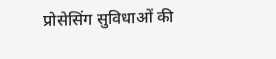प्रोसेसिंग सुविधाओं की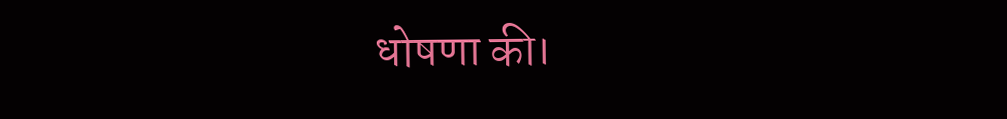धोषणा की।